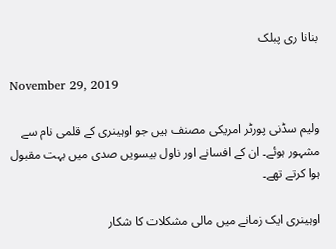بنانا ری پبلک

November 29, 2019

ولیم سڈنی پورٹر امریکی مصنف ہیں جو اوہینری کے قلمی نام سے مشہور ہوئے۔ ان کے افسانے اور ناول بیسویں صدی میں بہت مقبول ہوا کرتے تھے۔

اوہینری ایک زمانے میں مالی مشکلات کا شکار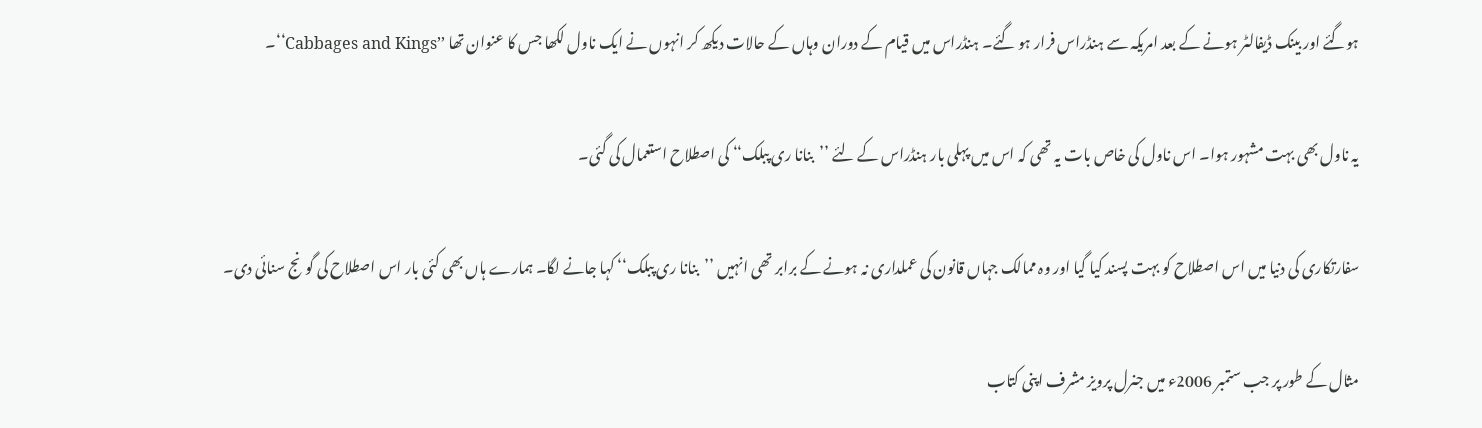ہوگئے اور بینک ڈیفالٹر ہونے کے بعد امریکہ سے ہنڈراس فرار ہو گئے۔ ہنڈراس میں قیام کے دوران وہاں کے حالات دیکھ کر انہوں نے ایک ناول لکھا جس کا عنوان تھا ’’Cabbages and Kings‘‘۔

یہ ناول بھی بہت مشہور ہوا۔ اس ناول کی خاص بات یہ تھی کہ اس میں پہلی بار ہنڈراس کے لئے ’’بنانا ری پبلک‘‘ کی اصطلاح استعمال کی گئی۔

سفارتکاری کی دنیا میں اس اصطلاح کو بہت پسند کیا گیا اور وہ ممالک جہاں قانون کی عملداری نہ ہونے کے برابر تھی انہیں ’’بنانا ری پبلک‘‘ کہا جانے لگا۔ ہمارے ہاں بھی کئی بار اس اصطلاح کی گونج سنائی دی۔

مثال کے طور پر جب ستمبر 2006ء میں جنرل پرویز مشرف اپنی کتاب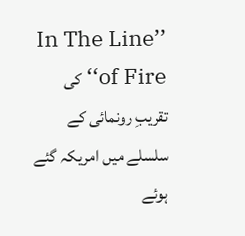’’In The Line of Fire‘‘ کی تقریبِ رونمائی کے سلسلے میں امریکہ گئے ہوئے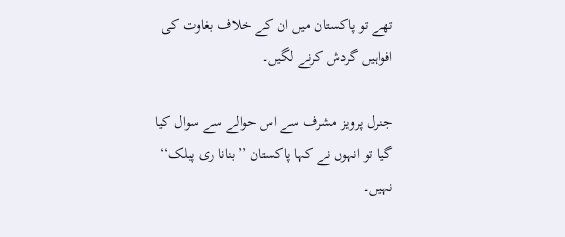تھے تو پاکستان میں ان کے خلاف بغاوت کی افواہیں گردش کرنے لگیں۔

جنرل پرویز مشرف سے اس حوالے سے سوال کیا گیا تو انہوں نے کہا پاکستان ’’بنانا ری پبلک‘‘ نہیں۔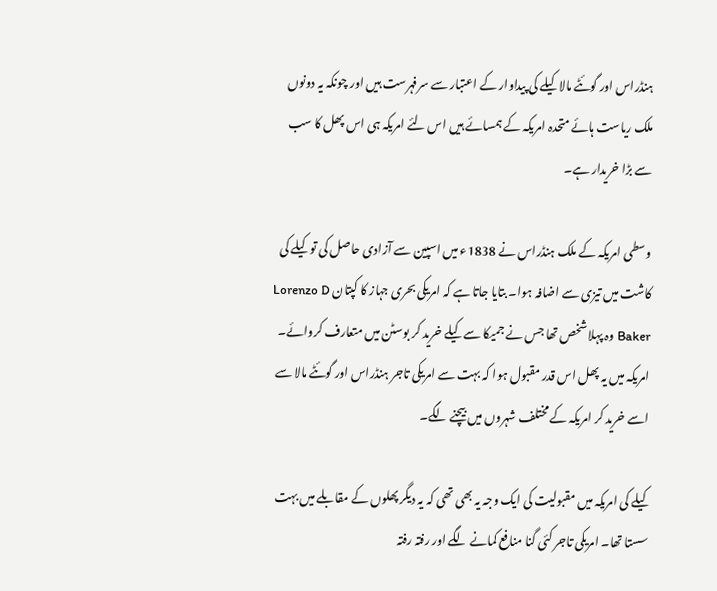ہنڈراس اور گوئٹے مالا کیلے کی پیداوار کے اعتبار سے سرفہرست ہیں اور چونکہ یہ دونوں ملک ریاست ہائے متحدہ امریکہ کے ہمسائے ہیں اس لئے امریکہ ہی اس پھل کا سب سے بڑا خریدار ہے۔

وسطی امریکہ کے ملک ہنڈراس نے 1838ء میں اسپین سے آزادی حاصل کی تو کیلے کی کاشت میں تیزی سے اضافہ ہوا۔ بتایا جاتا ہے کہ امریکی بحری جہاز کا کپتان Lorenzo D Baker وہ پہلا شخص تھا جس نے جمیکا سے کیلے خرید کر بوسٹن میں متعارف کروائے۔ امریکہ میں یہ پھل اس قدر مقبول ہوا کہ بہت سے امریکی تاجر ہنڈراس اور گوئٹے مالا سے اسے خرید کر امریکہ کے مختلف شہروں میں بیچنے لگے۔

کیلے کی امریکہ میں مقبولیت کی ایک وجہ یہ بھی تھی کہ یہ دیگر پھلوں کے مقابلے میں بہت سستا تھا۔ امریکی تاجر کئی گنا منافع کمانے لگے اور رفتہ رفتہ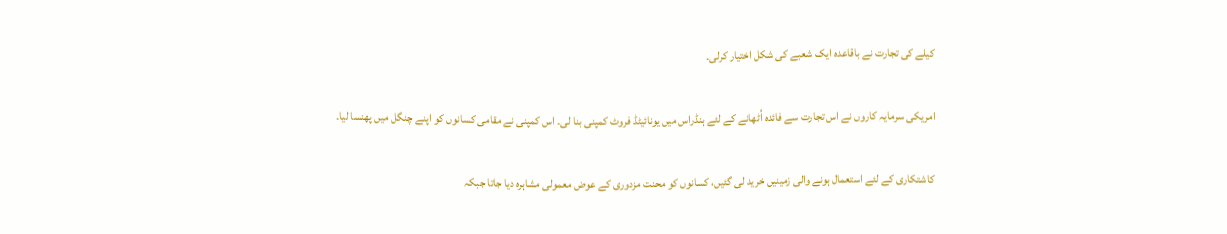کیلے کی تجارت نے باقاعدہ ایک شعبے کی شکل اختیار کرلی۔

امریکی سرمایہ کاروں نے اس تجارت سے فائدہ اُٹھانے کے لئے ہنڈراس میں یونائیٹڈ فروٹ کمپنی بنا لی۔ اس کمپنی نے مقامی کسانوں کو اپنے چنگل میں پھنسا لیا۔

کاشتکاری کے لئے استعمال ہونے والی زمینیں خرید لی گئیں، کسانوں کو محنت مزدوری کے عوض معمولی مشاہرہ دیا جاتا جبکہ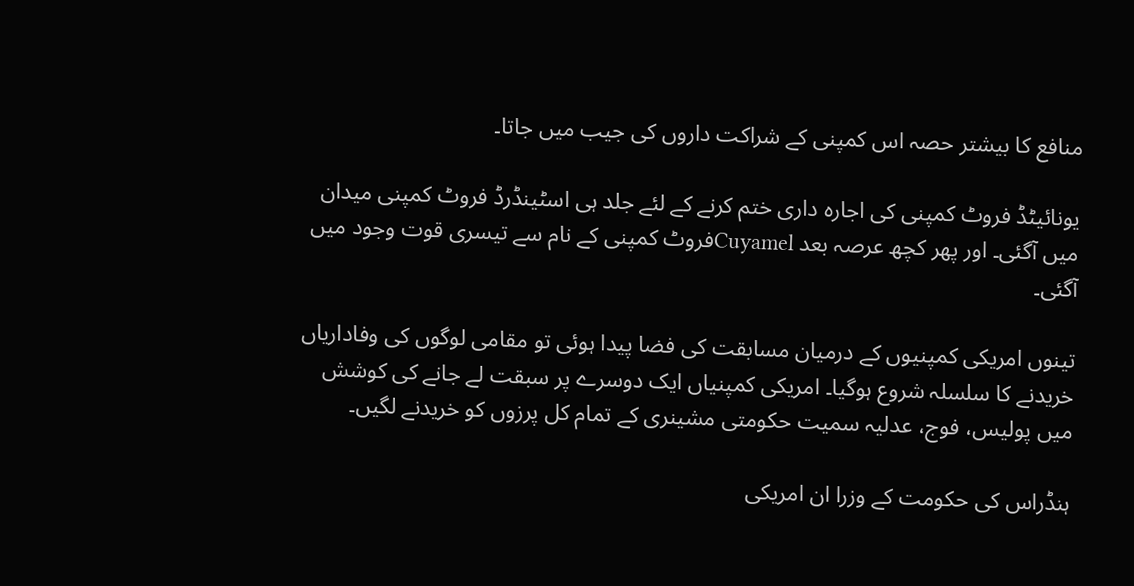منافع کا بیشتر حصہ اس کمپنی کے شراکت داروں کی جیب میں جاتا۔

یونائیٹڈ فروٹ کمپنی کی اجارہ داری ختم کرنے کے لئے جلد ہی اسٹینڈرڈ فروٹ کمپنی میدان میں آگئی۔ اور پھر کچھ عرصہ بعد Cuyamelفروٹ کمپنی کے نام سے تیسری قوت وجود میں آگئی۔

تینوں امریکی کمپنیوں کے درمیان مسابقت کی فضا پیدا ہوئی تو مقامی لوگوں کی وفاداریاں خریدنے کا سلسلہ شروع ہوگیا۔ امریکی کمپنیاں ایک دوسرے پر سبقت لے جانے کی کوشش میں پولیس، فوج، عدلیہ سمیت حکومتی مشینری کے تمام کل پرزوں کو خریدنے لگیں۔

ہنڈراس کی حکومت کے وزرا ان امریکی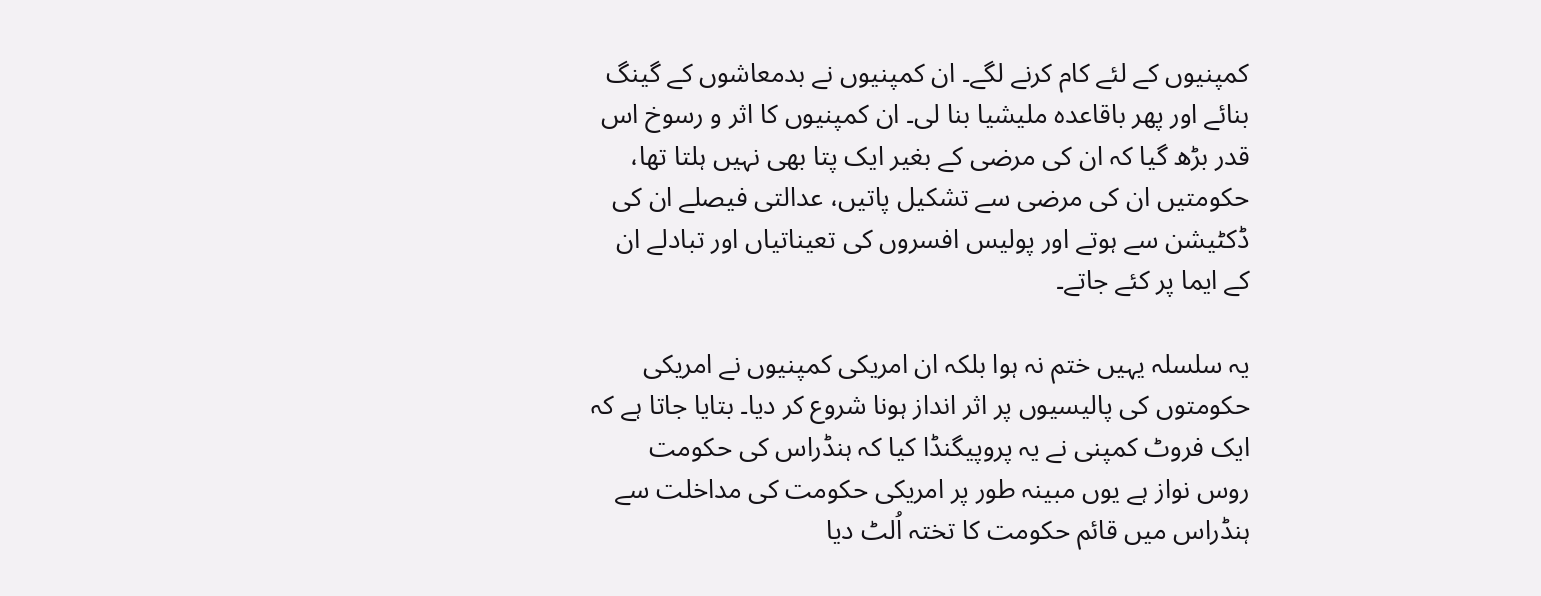کمپنیوں کے لئے کام کرنے لگے۔ ان کمپنیوں نے بدمعاشوں کے گینگ بنائے اور پھر باقاعدہ ملیشیا بنا لی۔ ان کمپنیوں کا اثر و رسوخ اس قدر بڑھ گیا کہ ان کی مرضی کے بغیر ایک پتا بھی نہیں ہلتا تھا، حکومتیں ان کی مرضی سے تشکیل پاتیں، عدالتی فیصلے ان کی ڈکٹیشن سے ہوتے اور پولیس افسروں کی تعیناتیاں اور تبادلے ان کے ایما پر کئے جاتے۔

یہ سلسلہ یہیں ختم نہ ہوا بلکہ ان امریکی کمپنیوں نے امریکی حکومتوں کی پالیسیوں پر اثر انداز ہونا شروع کر دیا۔ بتایا جاتا ہے کہ ایک فروٹ کمپنی نے یہ پروپیگنڈا کیا کہ ہنڈراس کی حکومت روس نواز ہے یوں مبینہ طور پر امریکی حکومت کی مداخلت سے ہنڈراس میں قائم حکومت کا تختہ اُلٹ دیا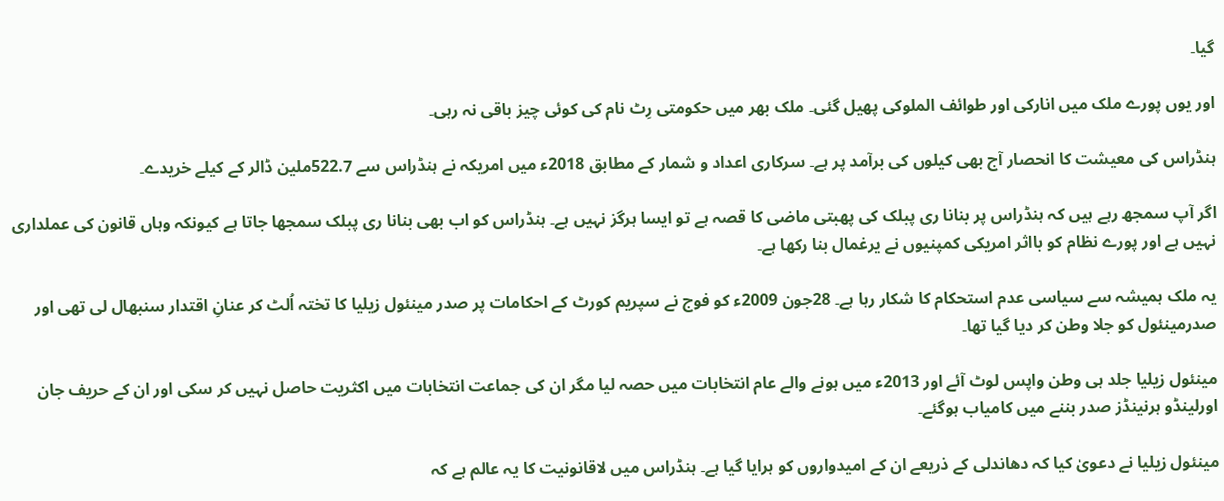گیا۔

اور یوں پورے ملک میں انارکی اور طوائف الملوکی پھیل گئی۔ ملک بھر میں حکومتی رِٹ نام کی کوئی چیز باقی نہ رہی۔

ہنڈراس کی معیشت کا انحصار آج بھی کیلوں کی برآمد پر ہے۔ سرکاری اعداد و شمار کے مطابق 2018ء میں امریکہ نے ہنڈراس سے 522.7ملین ڈالر کے کیلے خریدے۔

اگر آپ سمجھ رہے ہیں کہ ہنڈراس پر بنانا ری پبلک کی پھبتی ماضی کا قصہ ہے تو ایسا ہرگز نہیں ہے۔ ہنڈراس کو اب بھی بنانا ری پبلک سمجھا جاتا ہے کیونکہ وہاں قانون کی عملداری نہیں ہے اور پورے نظام کو بااثر امریکی کمپنیوں نے یرغمال بنا رکھا ہے۔

یہ ملک ہمیشہ سے سیاسی عدم استحکام کا شکار رہا ہے۔ 28جون 2009ء کو فوج نے سپریم کورٹ کے احکامات پر صدر مینئول زیلیا کا تختہ اُلٹ کر عنانِ اقتدار سنبھال لی تھی اور صدرمینئول کو جلا وطن کر دیا گیا تھا۔

مینئول زیلیا جلد ہی وطن واپس لوٹ آئے اور 2013ء میں ہونے والے عام انتخابات میں حصہ لیا مگر ان کی جماعت انتخابات میں اکثریت حاصل نہیں کر سکی اور ان کے حریف جان اورلینڈو ہرنینڈز صدر بننے میں کامیاب ہوگئے۔

مینئول زیلیا نے دعویٰ کیا کہ دھاندلی کے ذریعے ان کے امیدواروں کو ہرایا گیا ہے۔ ہنڈراس میں لاقانونیت کا یہ عالم ہے کہ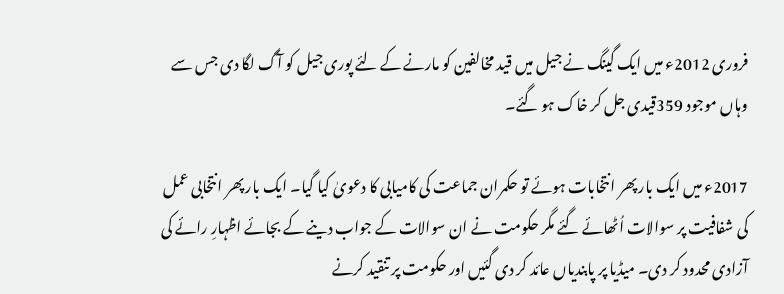فروری 2012ء میں ایک گینگ نے جیل میں قید مخالفین کو مارنے کے لئے پوری جیل کو آگ لگا دی جس سے وہاں موجود 359قیدی جل کر خاک ہو گئے۔

2017ء میں ایک بار پھر انتخابات ہوئے تو حکمران جماعت کی کامیابی کا دعویٰ کیا گیا۔ ایک بار پھر انتخابی عمل کی شفافیت پر سوالات اُٹھائے گئے مگر حکومت نے ان سوالات کے جواب دینے کے بجائے اظہارِ رائے کی آزادی محدود کر دی۔ میڈیا پر پابندیاں عائد کر دی گئیں اور حکومت پر تنقید کرنے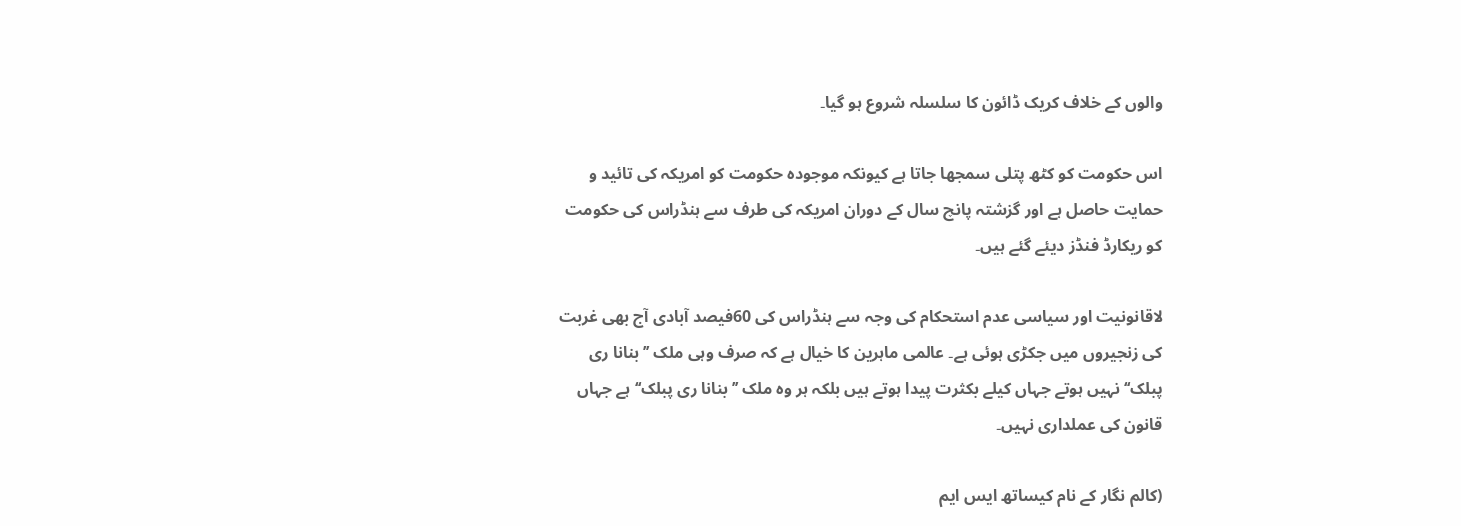والوں کے خلاف کریک ڈائون کا سلسلہ شروع ہو گیا۔

اس حکومت کو کٹھ پتلی سمجھا جاتا ہے کیونکہ موجودہ حکومت کو امریکہ کی تائید و حمایت حاصل ہے اور گزشتہ پانچ سال کے دوران امریکہ کی طرف سے ہنڈراس کی حکومت کو ریکارڈ فنڈز دیئے گئے ہیں۔

لاقانونیت اور سیاسی عدم استحکام کی وجہ سے ہنڈراس کی 60فیصد آبادی آج بھی غربت کی زنجیروں میں جکڑی ہوئی ہے۔ عالمی ماہرین کا خیال ہے کہ صرف وہی ملک ’’بنانا ری پبلک‘‘ نہیں ہوتے جہاں کیلے بکثرت پیدا ہوتے ہیں بلکہ ہر وہ ملک ’’بنانا ری پبلک‘‘ ہے جہاں قانون کی عملداری نہیں۔

(کالم نگار کے نام کیساتھ ایس ایم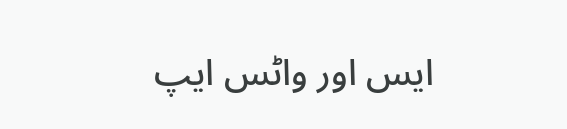ایس اور واٹس ایپ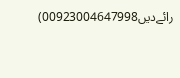رائےدیں00923004647998)